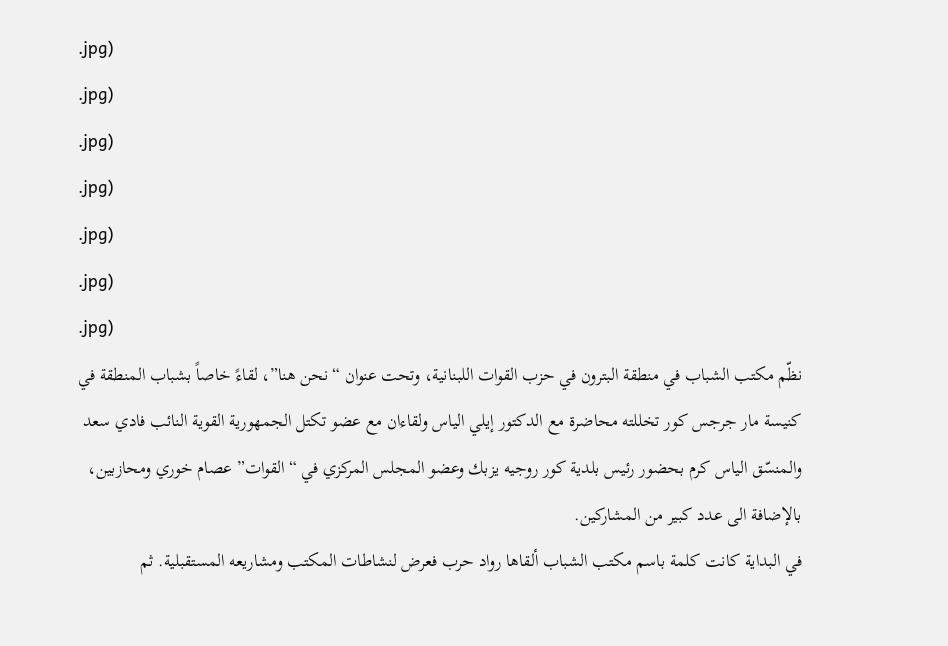.jpg)
.jpg)
.jpg)
.jpg)
.jpg)
.jpg)
.jpg)
نظّم مكتب الشباب في منطقة البترون في حزب القوات اللبنانية، وتحت عنوان “نحن هنا”، لقاءً خاصاً بشباب المنطقة في كنيسة مار جرجس كور تخللته محاضرة مع الدكتور إيلي الياس ولقاءان مع عضو تكتل الجمهورية القوية النائب فادي سعد والمنسّق الياس كرم بحضور رئيس بلدية كور روجيه يزبك وعضو المجلس المركزي في “القوات” عصام خوري ومحازبين، بالإضافة الى عدد كبير من المشاركين.
في البداية كانت كلمة باسم مكتب الشباب ألقاها رواد حرب فعرض لنشاطات المكتب ومشاريعه المستقبلية. ثم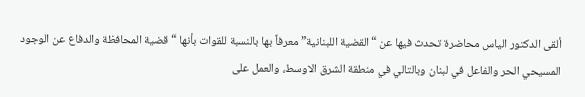ألقى الدكتور الياس محاضرة تحدث فيها عن “القضية اللبنانية” معرفاً بها بالنسبة للقوات بأنها “قضية المحافظة والدفاع عن الوجود المسيحي الحر والفاعل في لبنان وبالتالي في منطقة الشرق الاوسط، والعمل على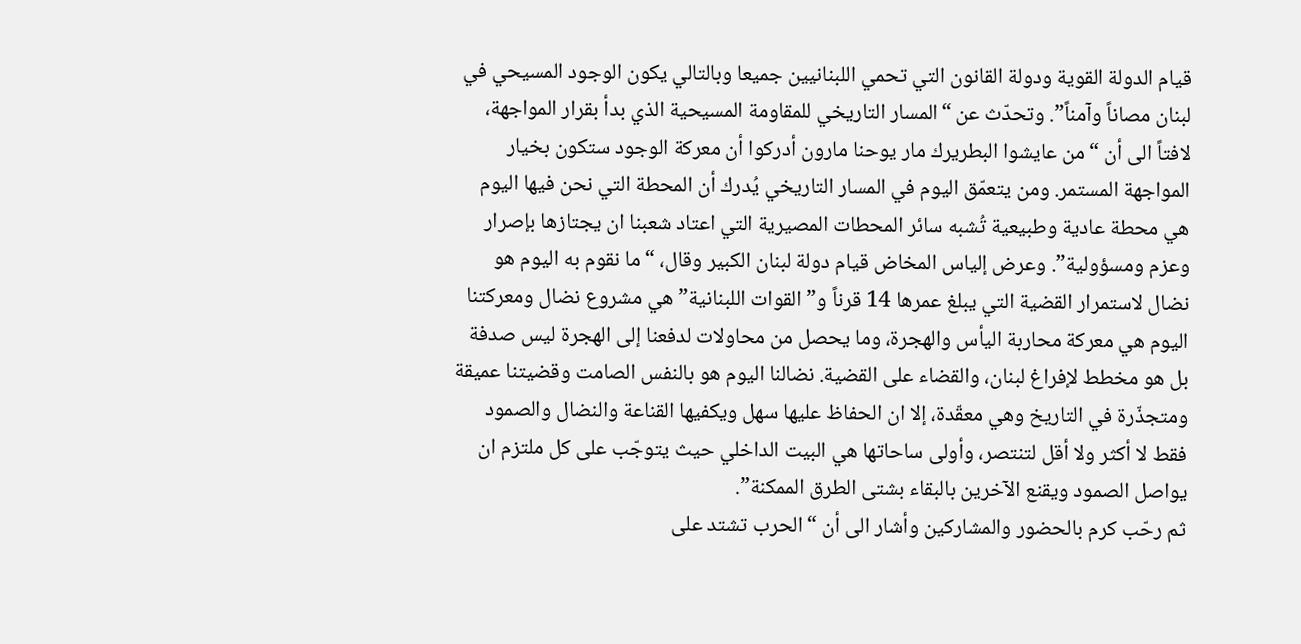قيام الدولة القوية ودولة القانون التي تحمي اللبنانيين جميعا وبالتالي يكون الوجود المسيحي في لبنان مصاناً وآمناً”. وتحدّث عن “المسار التاريخي للمقاومة المسيحية الذي بدأ بقرار المواجهة، لافتاً الى أن “من عايشوا البطريرك مار يوحنا مارون أدركوا أن معركة الوجود ستكون بخيار المواجهة المستمر. ومن يتعمّق اليوم في المسار التاريخي يُدرك أن المحطة التي نحن فيها اليوم هي محطة عادية وطبيعية تُشبه سائر المحطات المصيرية التي اعتاد شعبنا ان يجتازها بإصرار وعزم ومسؤولية”. وعرض إلياس المخاض قيام دولة لبنان الكبير وقال، “ما نقوم به اليوم هو نضال لاستمرار القضية التي يبلغ عمرها 14 قرناً و”القوات اللبنانية” هي مشروع نضال ومعركتنا اليوم هي معركة محاربة اليأس والهجرة، وما يحصل من محاولات لدفعنا إلى الهجرة ليس صدفة بل هو مخطط لإفراغ لبنان، والقضاء على القضية. نضالنا اليوم هو بالنفس الصامت وقضيتنا عميقة ومتجذّرة في التاريخ وهي معقّدة، إلا ان الحفاظ عليها سهل ويكفيها القناعة والنضال والصمود فقط لا أكثر ولا أقل لتنتصر، وأولى ساحاتها هي البيت الداخلي حيث يتوجّب على كل ملتزم ان يواصل الصمود ويقنع الآخرين بالبقاء بشتى الطرق الممكنة”.
ثم رحّب كرم بالحضور والمشاركين وأشار الى أن “الحرب تشتد على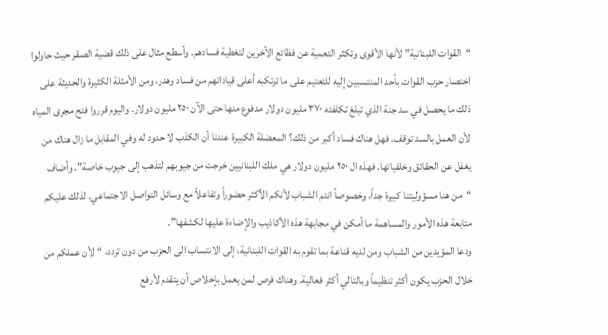“القوات اللبنانية” لأنها الأقوى وتكثر التعمية عن فظائع الآخرين لتغطية فسادهم. وأسطع مثال على ذلك قضية الصقر حيث حاولوا اختصار حزب القوات بأحد المنتسبين إليه للتعتيم على ما ترتكبه أعلى قياداتهم من فساد وهدر، ومن الأمثلة الكثيرة والحديثة على ذلك ما يحصل في سد جنة الذي تبلغ تكلفته ٣٧٠ مليون دولار مدفوع منها حتى الآن ٢٥٠ مليون دولار. واليوم قرروا فتح مجرى المياه لأن العمل بالسد توقف. فهل هناك فساد أكبر من ذلك؟ المعضلة الكبيرة عندنا أن الكذب لا حدود له وفي المقابل ما زال هناك من يغفل عن الحقائق وخلفياتها. فهذه ال ٢٥٠ مليون دولار هي ملك اللبنانيين خرجت من جيوبهم لتذهب إلى جيوب خاصة”. وأضاف “من هنا مسؤوليتنا كبيرة جداً، وخصوصاً انتم الشباب لأنكم الأكثر حضوراً وتفاعلاً مع وسائل التواصل الاجتماعي. لذلك عليكم متابعة هذه الأمور والمساهمة ما أمكن في مجابهة هذه الأكاذيب والإضاءة عليها لكشفها”.
ودعا المؤيدين من الشباب ومن لديه قناعة بما تقوم به القوات اللبنانية، إلى الانتساب الى الحزب من دون تردد، “لأن عملكم من خلال الحزب يكون أكثر تنظيماً وبالتالي أكثر فعالية. وهناك فرص لمن يعمل بإخلاص أن يتقدم لأرفع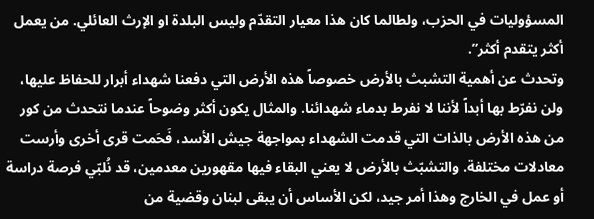المسؤوليات في الحزب، ولطالما كان هذا معيار التقدّم وليس البلدة او الإرث العائلي. من يعمل أكثر يتقدم أكثر”.
وتحدث عن أهمية التشبث بالأرض خصوصاً هذه الأرض التي دفعنا شهداء أبرار للحفاظ عليها، ولن نفرّط بها أبداً لأننا لا نفرط بدماء شهدائنا. والمثال يكون أكثر وضوحاً عندما نتحدث من كور من هذه الأرض بالذات التي قدمت الشهداء بمواجهة جيش الأسد، فَحَمت قرى أخرى وأرست معادلات مختلفة. والتشبّث بالأرض لا يعني البقاء فيها مقهورين معدمين، قد نُلبّي فرصة دراسة أو عمل في الخارج وهذا أمر جيد، لكن الأساس أن يبقى لبنان وقضية من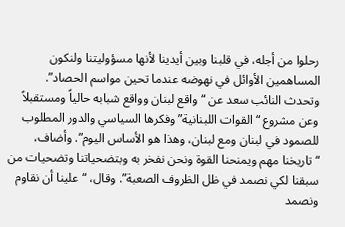رحلوا من أجله، في قلبنا وبين أيدينا لأنها مسؤوليتنا ولنكون المساهمين الأوائل في نهوضه عندما تحين مواسم الحصاد”.
وتحدث النائب سعد عن “واقع لبنان وواقع شبابه حالياً ومستقبلاً وعن مشروع “القوات اللبنانية” وفكرها السياسي والدور المطلوب للصمود في لبنان ومع لبنان، وهذا هو الأساس اليوم”. وأضاف، “تاريخنا مهم ويمنحنا القوة ونحن نفخر به وبتضحياتنا وتضحيات من سبقنا لكي نصمد في ظل الظروف الصعبة”. وقال، “علينا أن نقاوم ونصمد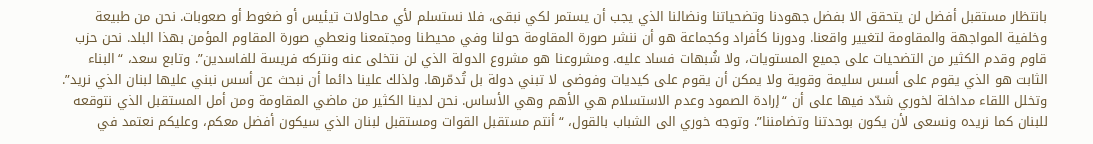بانتظار مستقبل أفضل لن يتحقق الا بفضل جهودنا وتضحياتنا ونضالنا الذي يجب أن يستمر لكي نبقى، فلا نستسلم لأي محاولات تيئيس أو ضغوط أو صعوبات. نحن من طبيعة وخلفية المواجهة والمقاومة لتغيير واقعنا. ودورنا كأفراد وكجماعة هو أن ننشر صورة المقاومة حولنا وفي محيطنا ومجتمعنا ونعطي صورة المقاوم المؤمن بهذا البلد. نحن حزب قاوم وقدم الكثير من التضحيات على جميع المستويات، ولا شُبهات فساد عليه. ومشروعنا هو مشروع الدولة الذي لن نتخلى عنه ونتركه فريسة للفاسدين”. وتابع سعد، “البناء الثابت هو الذي يقوم على أسس سليمة وقوية ولا يمكن أن يقوم على كيديات وفوضى لا تبني دولة بل تُدمّرها. ولذلك علينا دائما أن نبحث عن أسس نبني عليها لبنان الذي نريد”.
وتخلل اللقاء مداخلة لخوري شدّد فيها على أن “إرادة الصمود وعدم الاستسلام هي الأهم وهي الأساس. نحن لدينا الكثير من ماضي المقاومة ومن أمل المستقبل الذي نتوقعه للبنان كما نريده ونسعى لأن يكون بوحدتنا وتضامننا”. وتوجه خوري الى الشباب بالقول، “أنتم مستقبل القوات ومستقبل لبنان الذي سيكون أفضل معكم، وعليكم نعتمد في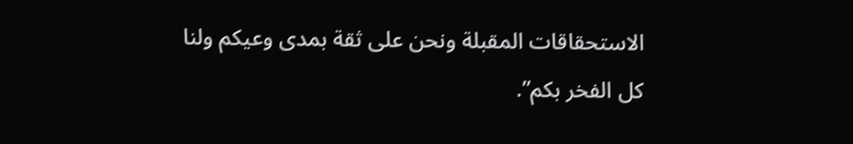الاستحقاقات المقبلة ونحن على ثقة بمدى وعيكم ولنا كل الفخر بكم”.